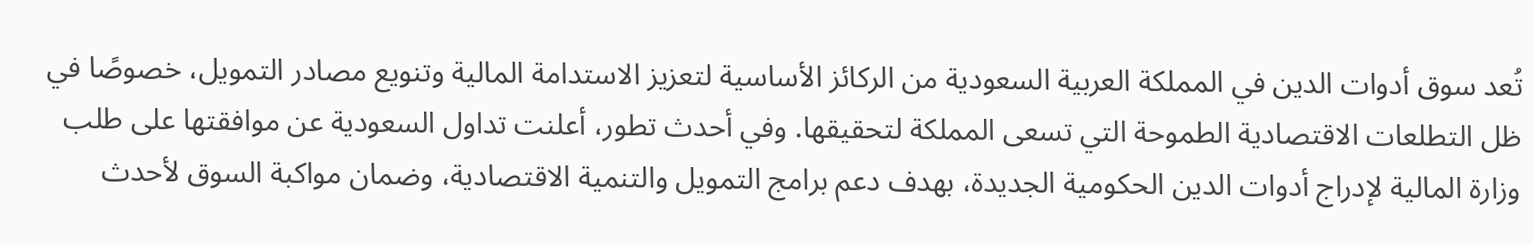تُعد سوق أدوات الدين في المملكة العربية السعودية من الركائز الأساسية لتعزيز الاستدامة المالية وتنويع مصادر التمويل، خصوصًا في ظل التطلعات الاقتصادية الطموحة التي تسعى المملكة لتحقيقها. وفي أحدث تطور، أعلنت تداول السعودية عن موافقتها على طلب وزارة المالية لإدراج أدوات الدين الحكومية الجديدة، بهدف دعم برامج التمويل والتنمية الاقتصادية، وضمان مواكبة السوق لأحدث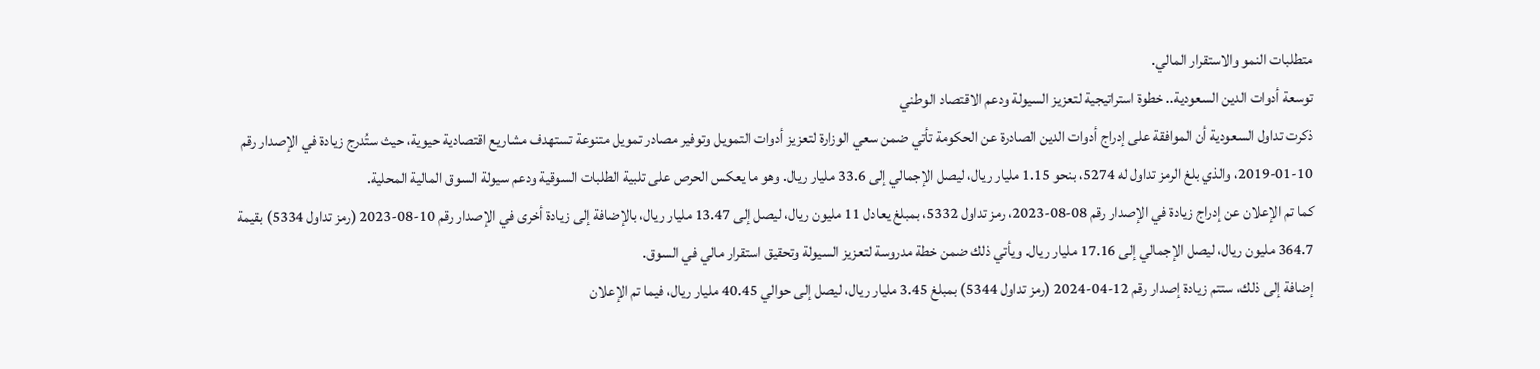متطلبات النمو والاستقرار المالي.
توسعة أدوات الدين السعودية.. خطوة استراتيجية لتعزيز السيولة ودعم الاقتصاد الوطني
ذكرت تداول السعودية أن الموافقة على إدراج أدوات الدين الصادرة عن الحكومة تأتي ضمن سعي الوزارة لتعزيز أدوات التمويل وتوفير مصادر تمويل متنوعة تستهدف مشاريع اقتصادية حيوية، حيث ستُدرج زيادة في الإصدار رقم 10-01-2019، والذي بلغ الرمز تداول له 5274، بنحو 1.15 مليار ريال، ليصل الإجمالي إلى 33.6 مليار ريال. وهو ما يعكس الحرص على تلبية الطلبات السوقية ودعم سيولة السوق المالية المحلية.
كما تم الإعلان عن إدراج زيادة في الإصدار رقم 08-08-2023، رمز تداول 5332، بمبلغ يعادل 11 مليون ريال، ليصل إلى 13.47 مليار ريال، بالإضافة إلى زيادة أخرى في الإصدار رقم 10-08-2023 (رمز تداول 5334) بقيمة 364.7 مليون ريال، ليصل الإجمالي إلى 17.16 مليار ريال. ويأتي ذلك ضمن خطة مدروسة لتعزيز السيولة وتحقيق استقرار مالي في السوق.
إضافة إلى ذلك، ستتم زيادة إصدار رقم 12-04-2024 (رمز تداول 5344) بمبلغ 3.45 مليار ريال، ليصل إلى حوالي 40.45 مليار ريال، فيما تم الإعلان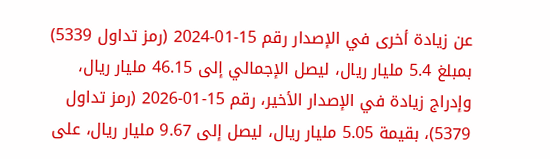عن زيادة أخرى في الإصدار رقم 15-01-2024 (رمز تداول 5339) بمبلغ 5.4 مليار ريال، ليصل الإجمالي إلى 46.15 مليار ريال، وإدراج زيادة في الإصدار الأخير، رقم 15-01-2026 (رمز تداول 5379)، بقيمة 5.05 مليار ريال، ليصل إلى 9.67 مليار ريال، على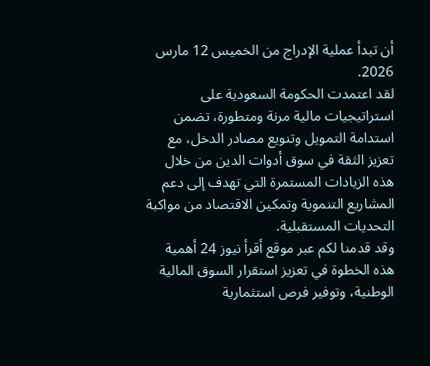أن تبدأ عملية الإدراج من الخميس 12 مارس 2026.
لقد اعتمدت الحكومة السعودية على استراتيجيات مالية مرنة ومتطورة، تضمن استدامة التمويل وتنويع مصادر الدخل، مع تعزيز الثقة في سوق أدوات الدين من خلال هذه الزيادات المستمرة التي تهدف إلى دعم المشاريع التنموية وتمكين الاقتصاد من مواكبة التحديات المستقبلية.
وقد قدمنا لكم عبر موقع أقرأ نيوز 24 أهمية هذه الخطوة في تعزيز استقرار السوق المالية الوطنية، وتوفير فرص استثمارية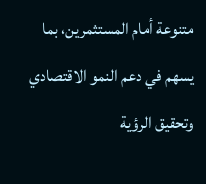متنوعة أمام المستثمرين، بما يسهم في دعم النمو الاقتصادي وتحقيق الرؤية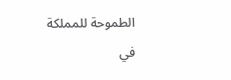الطموحة للمملكة في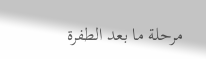مرحلة ما بعد الطفرة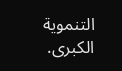التنموية الكبرى.